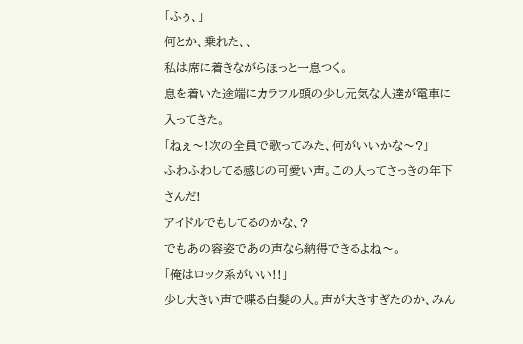「ふぅ、」
何とか、乗れた、、
私は席に着きながらほっと一息つく。
息を着いた途端にカラフル頭の少し元気な人達が電車に入ってきた。
「ねぇ〜!次の全員で歌ってみた、何がいいかな〜?」
ふわふわしてる感じの可愛い声。この人ってさっきの年下さんだ!
アイドルでもしてるのかな、?
でもあの容姿であの声なら納得できるよね〜。
「俺はロック系がいい!!」
少し大きい声で喋る白髪の人。声が大きすぎたのか、みん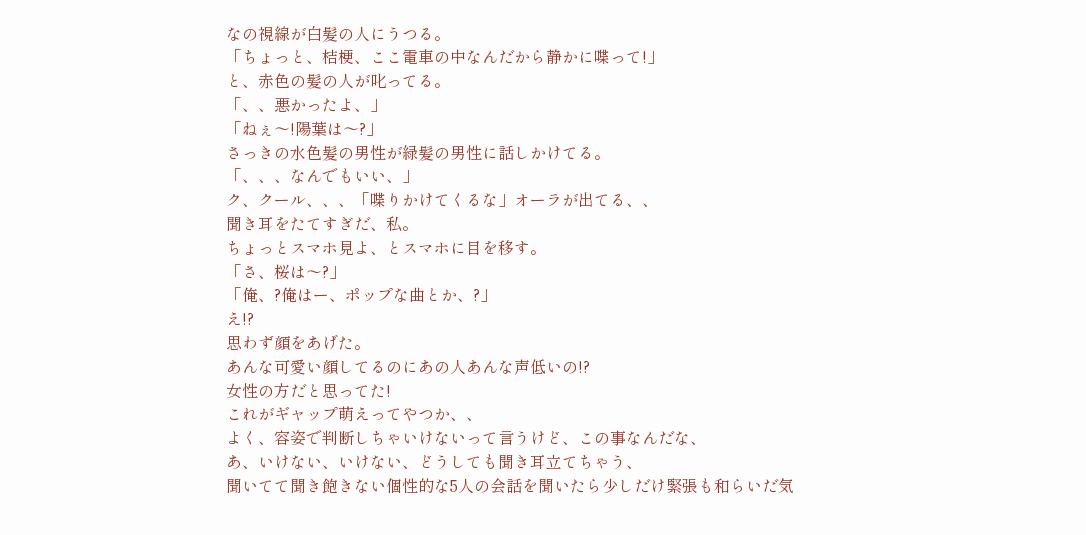なの視線が白髪の人にうつる。
「ちょっと、桔梗、ここ電車の中なんだから静かに喋って!」
と、赤色の髪の人が叱ってる。
「、、悪かったよ、」
「ねぇ〜!陽葉は〜?」
さっきの水色髪の男性が緑髪の男性に話しかけてる。
「、、、なんでもいい、」
ク、クール、、、「喋りかけてくるな」オーラが出てる、、
聞き耳をたてすぎだ、私。
ちょっとスマホ見よ、とスマホに目を移す。
「さ、桜は〜?」
「俺、?俺はー、ポップな曲とか、?」
え!?
思わず顔をあげた。
あんな可愛い顔してるのにあの人あんな声低いの!?
女性の方だと思ってた!
これがギャップ萌えってやつか、、
よく、容姿で判断しちゃいけないって言うけど、この事なんだな、
あ、いけない、いけない、どうしても聞き耳立てちゃう、
聞いてて聞き飽きない個性的な5人の会話を聞いたら少しだけ緊張も和らいだ気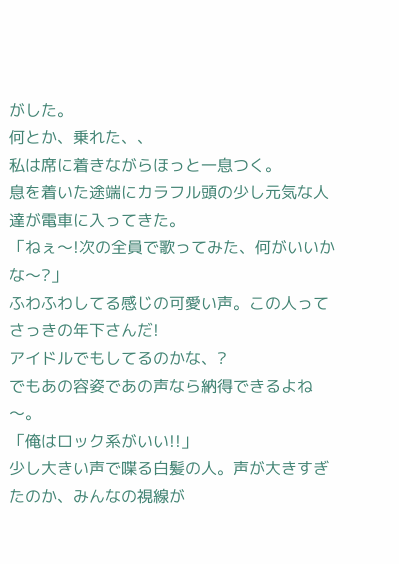がした。
何とか、乗れた、、
私は席に着きながらほっと一息つく。
息を着いた途端にカラフル頭の少し元気な人達が電車に入ってきた。
「ねぇ〜!次の全員で歌ってみた、何がいいかな〜?」
ふわふわしてる感じの可愛い声。この人ってさっきの年下さんだ!
アイドルでもしてるのかな、?
でもあの容姿であの声なら納得できるよね〜。
「俺はロック系がいい!!」
少し大きい声で喋る白髪の人。声が大きすぎたのか、みんなの視線が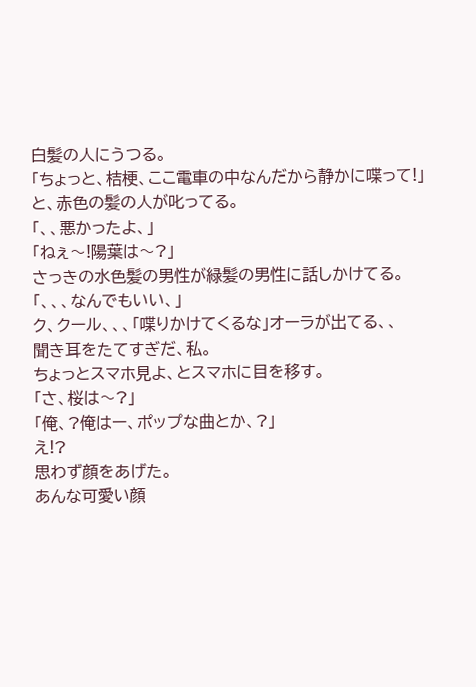白髪の人にうつる。
「ちょっと、桔梗、ここ電車の中なんだから静かに喋って!」
と、赤色の髪の人が叱ってる。
「、、悪かったよ、」
「ねぇ〜!陽葉は〜?」
さっきの水色髪の男性が緑髪の男性に話しかけてる。
「、、、なんでもいい、」
ク、クール、、、「喋りかけてくるな」オーラが出てる、、
聞き耳をたてすぎだ、私。
ちょっとスマホ見よ、とスマホに目を移す。
「さ、桜は〜?」
「俺、?俺はー、ポップな曲とか、?」
え!?
思わず顔をあげた。
あんな可愛い顔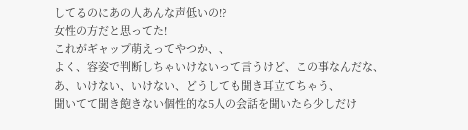してるのにあの人あんな声低いの!?
女性の方だと思ってた!
これがギャップ萌えってやつか、、
よく、容姿で判断しちゃいけないって言うけど、この事なんだな、
あ、いけない、いけない、どうしても聞き耳立てちゃう、
聞いてて聞き飽きない個性的な5人の会話を聞いたら少しだけ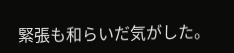緊張も和らいだ気がした。